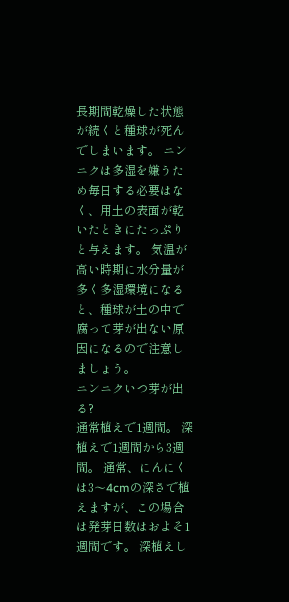長期間乾燥した状態が続くと種球が死んでしまいます。 ニンニクは多湿を嫌うため毎日する必要はなく、用土の表面が乾いたときにたっぷりと与えます。 気温が高い時期に水分量が多く多湿環境になると、種球が土の中で腐って芽が出ない原因になるので注意しましょう。
ニンニクいつ芽が出る?
通常植えで1週間。 深植えで1週間から3週間。 通常、にんにくは3〜4cmの深さで植えますが、この場合は発芽日数はおよそ1週間です。 深植えし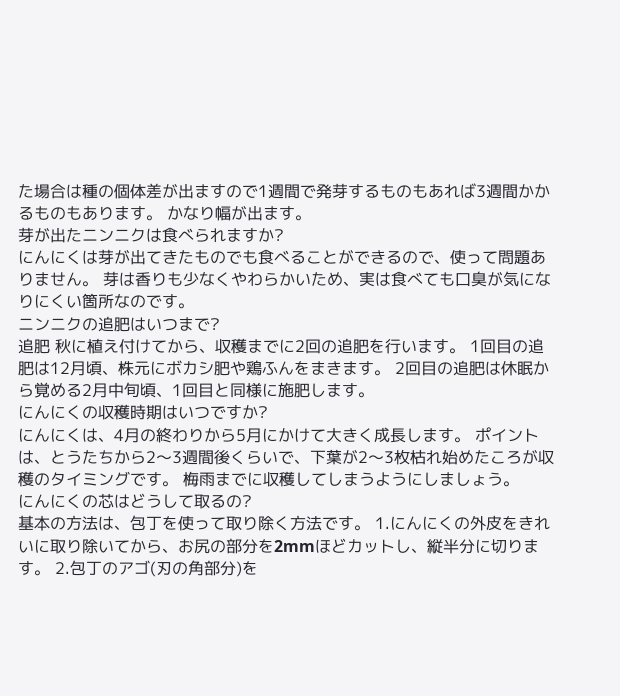た場合は種の個体差が出ますので1週間で発芽するものもあれば3週間かかるものもあります。 かなり幅が出ます。
芽が出たニンニクは食べられますか?
にんにくは芽が出てきたものでも食べることができるので、使って問題ありません。 芽は香りも少なくやわらかいため、実は食べても口臭が気になりにくい箇所なのです。
ニンニクの追肥はいつまで?
追肥 秋に植え付けてから、収穫までに2回の追肥を行います。 1回目の追肥は12月頃、株元にボカシ肥や鶏ふんをまきます。 2回目の追肥は休眠から覚める2月中旬頃、1回目と同様に施肥します。
にんにくの収穫時期はいつですか?
にんにくは、4月の終わりから5月にかけて大きく成長します。 ポイントは、とうたちから2〜3週間後くらいで、下葉が2〜3枚枯れ始めたころが収穫のタイミングです。 梅雨までに収穫してしまうようにしましょう。
にんにくの芯はどうして取るの?
基本の方法は、包丁を使って取り除く方法です。 1.にんにくの外皮をきれいに取り除いてから、お尻の部分を2mmほどカットし、縦半分に切ります。 2.包丁のアゴ(刃の角部分)を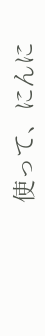使って、にんに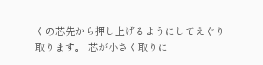くの芯先から押し上げるようにしてえぐり取ります。 芯が小さく取りに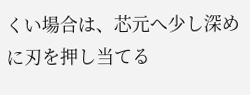くい場合は、芯元へ少し深めに刃を押し当てる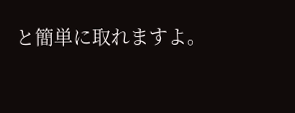と簡単に取れますよ。